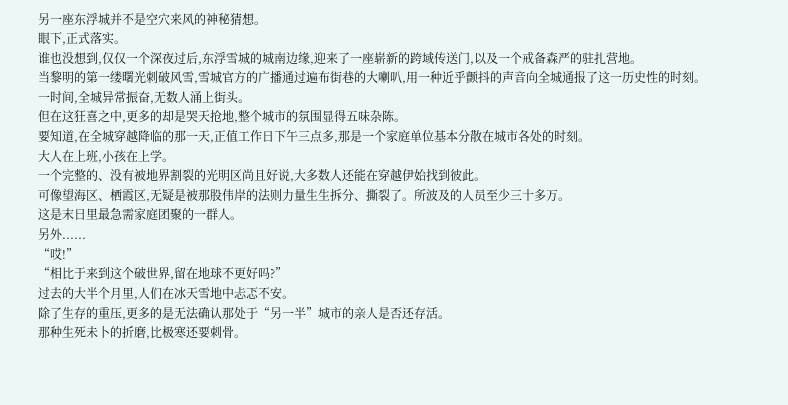另一座东浮城并不是空穴来风的神秘猜想。
眼下,正式落实。
谁也没想到,仅仅一个深夜过后,东浮雪城的城南边缘,迎来了一座崭新的跨域传送门,以及一个戒备森严的驻扎营地。
当黎明的第一缕曙光刺破风雪,雪城官方的广播通过遍布街巷的大喇叭,用一种近乎颤抖的声音向全城通报了这一历史性的时刻。
一时间,全城异常振奋,无数人涌上街头。
但在这狂喜之中,更多的却是哭天抢地,整个城市的氛围显得五味杂陈。
要知道,在全城穿越降临的那一天,正值工作日下午三点多,那是一个家庭单位基本分散在城市各处的时刻。
大人在上班,小孩在上学。
一个完整的、没有被地界割裂的光明区尚且好说,大多数人还能在穿越伊始找到彼此。
可像望海区、栖霞区,无疑是被那股伟岸的法则力量生生拆分、撕裂了。所波及的人员至少三十多万。
这是末日里最急需家庭团聚的一群人。
另外......
“哎!”
“相比于来到这个破世界,留在地球不更好吗?”
过去的大半个月里,人们在冰天雪地中忐忑不安。
除了生存的重压,更多的是无法确认那处于“另一半”城市的亲人是否还存活。
那种生死未卜的折磨,比极寒还要刺骨。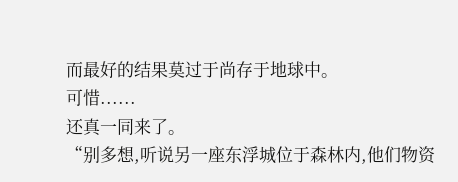而最好的结果莫过于尚存于地球中。
可惜......
还真一同来了。
“别多想,听说另一座东浮城位于森林内,他们物资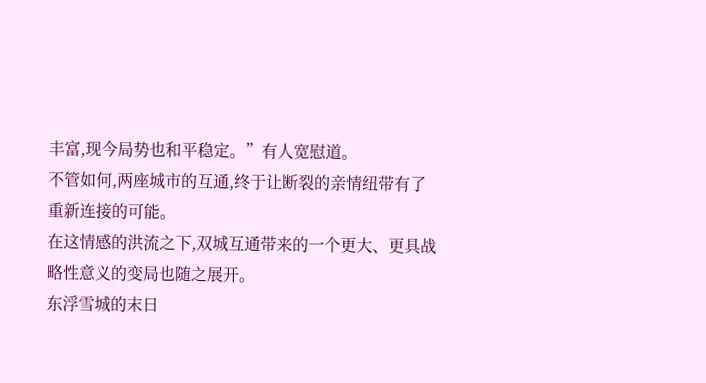丰富,现今局势也和平稳定。”有人宽慰道。
不管如何,两座城市的互通,终于让断裂的亲情纽带有了重新连接的可能。
在这情感的洪流之下,双城互通带来的一个更大、更具战略性意义的变局也随之展开。
东浮雪城的末日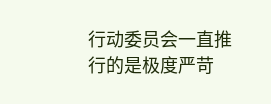行动委员会一直推行的是极度严苛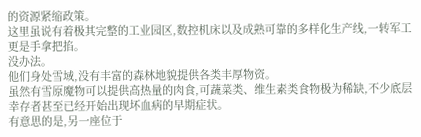的资源紧缩政策。
这里虽说有着极其完整的工业园区,数控机床以及成熟可靠的多样化生产线,一转军工更是手拿把掐。
没办法。
他们身处雪域,没有丰富的森林地貌提供各类丰厚物资。
虽然有雪原魔物可以提供高热量的肉食,可蔬菜类、维生素类食物极为稀缺,不少底层幸存者甚至已经开始出现坏血病的早期症状。
有意思的是,另一座位于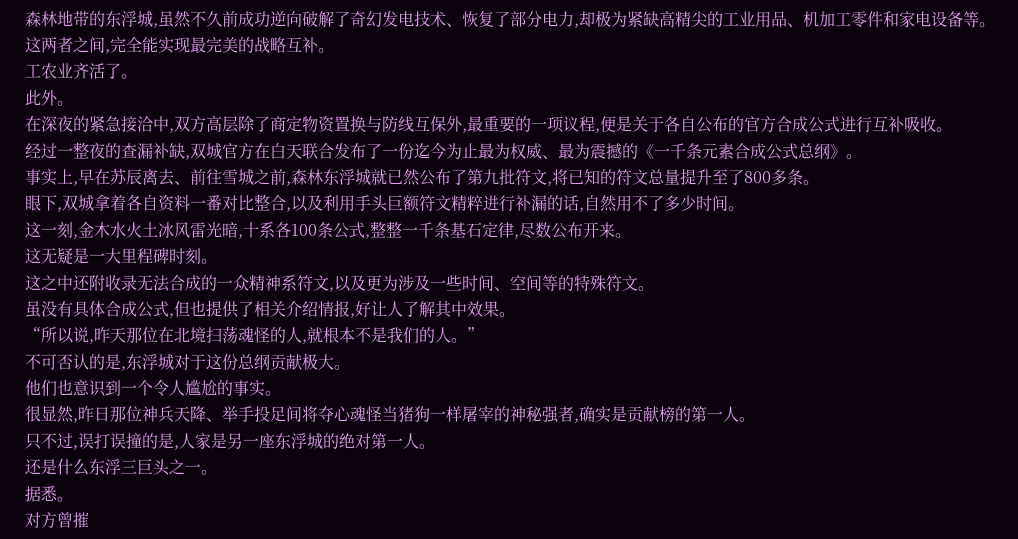森林地带的东浮城,虽然不久前成功逆向破解了奇幻发电技术、恢复了部分电力,却极为紧缺高精尖的工业用品、机加工零件和家电设备等。
这两者之间,完全能实现最完美的战略互补。
工农业齐活了。
此外。
在深夜的紧急接洽中,双方高层除了商定物资置换与防线互保外,最重要的一项议程,便是关于各自公布的官方合成公式进行互补吸收。
经过一整夜的查漏补缺,双城官方在白天联合发布了一份迄今为止最为权威、最为震撼的《一千条元素合成公式总纲》。
事实上,早在苏辰离去、前往雪城之前,森林东浮城就已然公布了第九批符文,将已知的符文总量提升至了800多条。
眼下,双城拿着各自资料一番对比整合,以及利用手头巨额符文精粹进行补漏的话,自然用不了多少时间。
这一刻,金木水火土冰风雷光暗,十系各100条公式,整整一千条基石定律,尽数公布开来。
这无疑是一大里程碑时刻。
这之中还附收录无法合成的一众精神系符文,以及更为涉及一些时间、空间等的特殊符文。
虽没有具体合成公式,但也提供了相关介绍情报,好让人了解其中效果。
“所以说,昨天那位在北境扫荡魂怪的人,就根本不是我们的人。”
不可否认的是,东浮城对于这份总纲贡献极大。
他们也意识到一个令人尴尬的事实。
很显然,昨日那位神兵天降、举手投足间将夺心魂怪当猪狗一样屠宰的神秘强者,确实是贡献榜的第一人。
只不过,误打误撞的是,人家是另一座东浮城的绝对第一人。
还是什么东浮三巨头之一。
据悉。
对方曾摧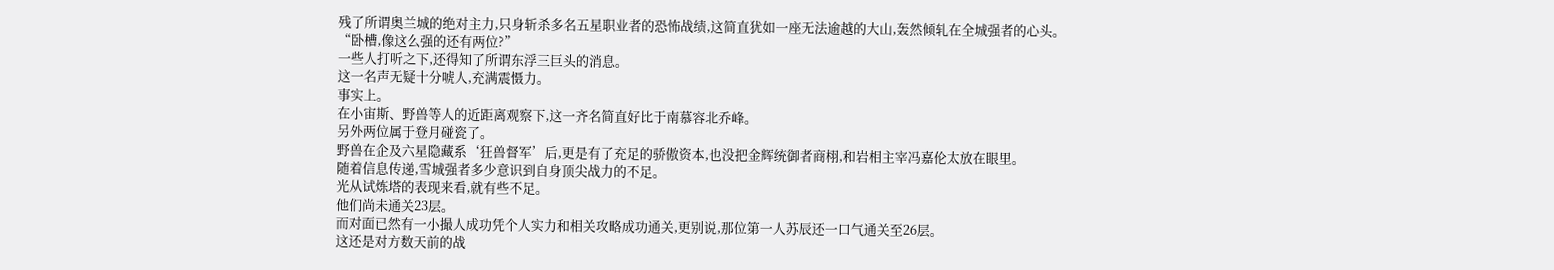残了所谓奥兰城的绝对主力,只身斩杀多名五星职业者的恐怖战绩,这简直犹如一座无法逾越的大山,轰然倾轧在全城强者的心头。
“卧槽,像这么强的还有两位?”
一些人打听之下,还得知了所谓东浮三巨头的消息。
这一名声无疑十分唬人,充满震慑力。
事实上。
在小宙斯、野兽等人的近距离观察下,这一齐名简直好比于南慕容北乔峰。
另外两位属于登月碰瓷了。
野兽在企及六星隐藏系‘狂兽督军’后,更是有了充足的骄傲资本,也没把金辉统御者商栩,和岩相主宰冯嘉伦太放在眼里。
随着信息传递,雪城强者多少意识到自身顶尖战力的不足。
光从试炼塔的表现来看,就有些不足。
他们尚未通关23层。
而对面已然有一小撮人成功凭个人实力和相关攻略成功通关,更别说,那位第一人苏辰还一口气通关至26层。
这还是对方数天前的战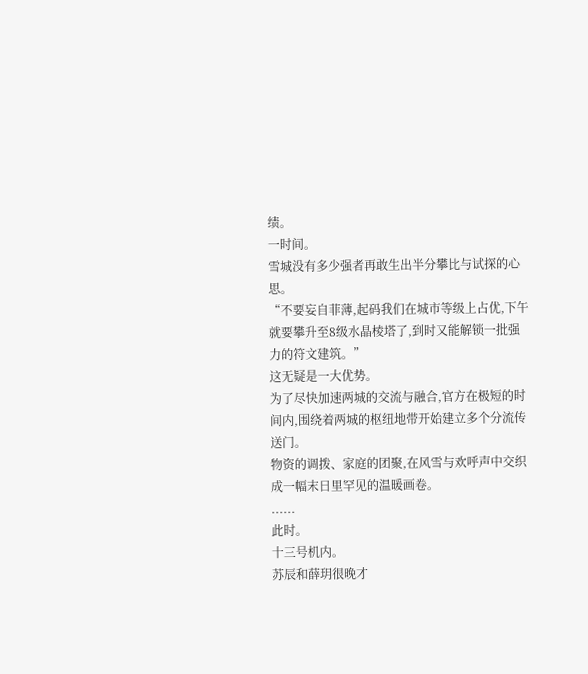绩。
一时间。
雪城没有多少强者再敢生出半分攀比与试探的心思。
“不要妄自菲薄,起码我们在城市等级上占优,下午就要攀升至8级水晶棱塔了,到时又能解锁一批强力的符文建筑。”
这无疑是一大优势。
为了尽快加速两城的交流与融合,官方在极短的时间内,围绕着两城的枢纽地带开始建立多个分流传送门。
物资的调拨、家庭的团聚,在风雪与欢呼声中交织成一幅末日里罕见的温暖画卷。
......
此时。
十三号机内。
苏辰和薛玥很晚才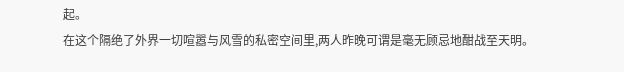起。
在这个隔绝了外界一切喧嚣与风雪的私密空间里,两人昨晚可谓是毫无顾忌地酣战至天明。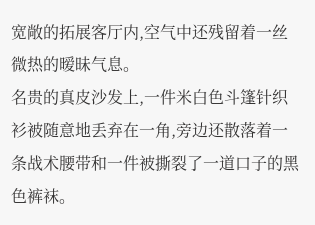宽敞的拓展客厅内,空气中还残留着一丝微热的暧昧气息。
名贵的真皮沙发上,一件米白色斗篷针织衫被随意地丢弃在一角,旁边还散落着一条战术腰带和一件被撕裂了一道口子的黑色裤袜。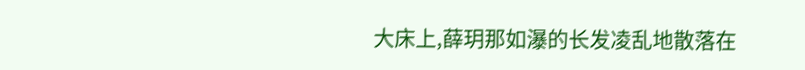大床上,薛玥那如瀑的长发凌乱地散落在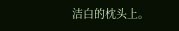洁白的枕头上。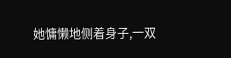她慵懒地侧着身子,一双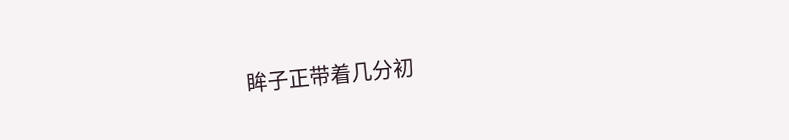眸子正带着几分初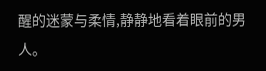醒的迷蒙与柔情,静静地看着眼前的男人。